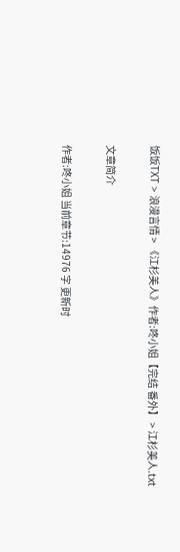饭饭TXT > 浪漫言情 > 《江杉美人》作者:咚小姐【完结 番外】 > 江杉美人.txt

文章简介

作者:咚小姐 当前章节:14976 字 更新时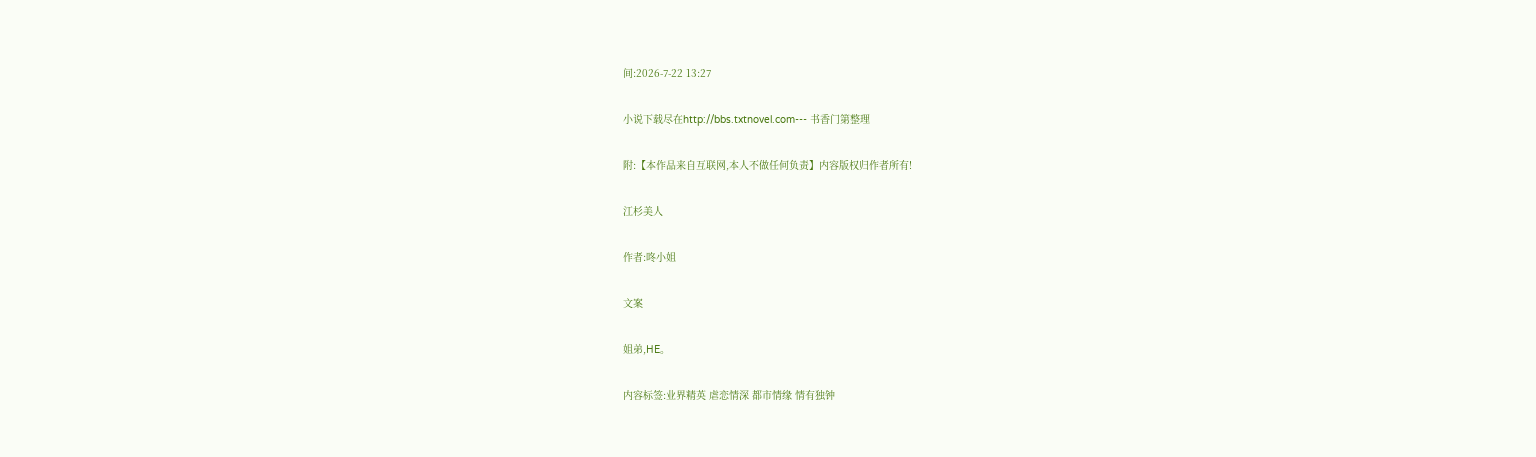间:2026-7-22 13:27

小说下载尽在http://bbs.txtnovel.com--- 书香门第整理

附:【本作品来自互联网,本人不做任何负责】内容版权归作者所有!

江杉美人

作者:咚小姐

文案

姐弟,HE。

内容标签:业界精英 虐恋情深 都市情缘 情有独钟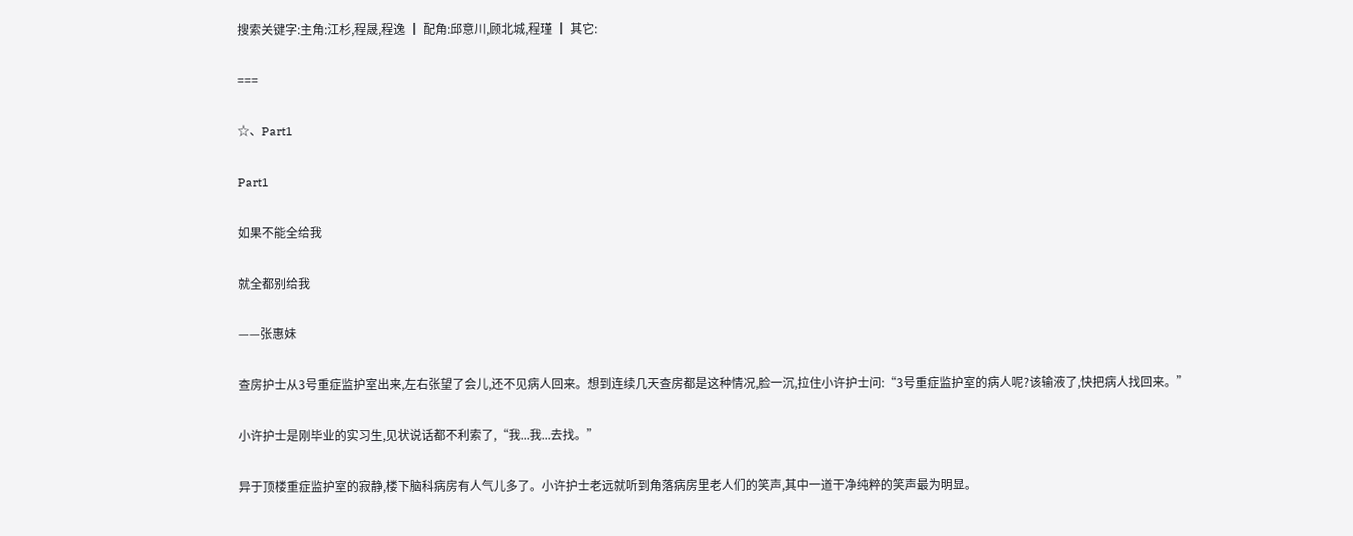搜索关键字:主角:江杉,程晟,程逸 ┃ 配角:邱意川,顾北城,程瑾 ┃ 其它:

===

☆、Part1

Part1

如果不能全给我

就全都别给我

——张惠妹

查房护士从3号重症监护室出来,左右张望了会儿,还不见病人回来。想到连续几天查房都是这种情况,脸一沉,拉住小许护士问:“3号重症监护室的病人呢?该输液了,快把病人找回来。”

小许护士是刚毕业的实习生,见状说话都不利索了,“我...我...去找。”

异于顶楼重症监护室的寂静,楼下脑科病房有人气儿多了。小许护士老远就听到角落病房里老人们的笑声,其中一道干净纯粹的笑声最为明显。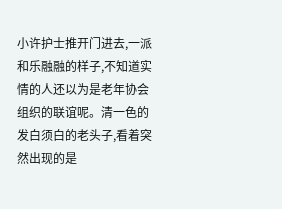小许护士推开门进去,一派和乐融融的样子,不知道实情的人还以为是老年协会组织的联谊呢。清一色的发白须白的老头子,看着突然出现的是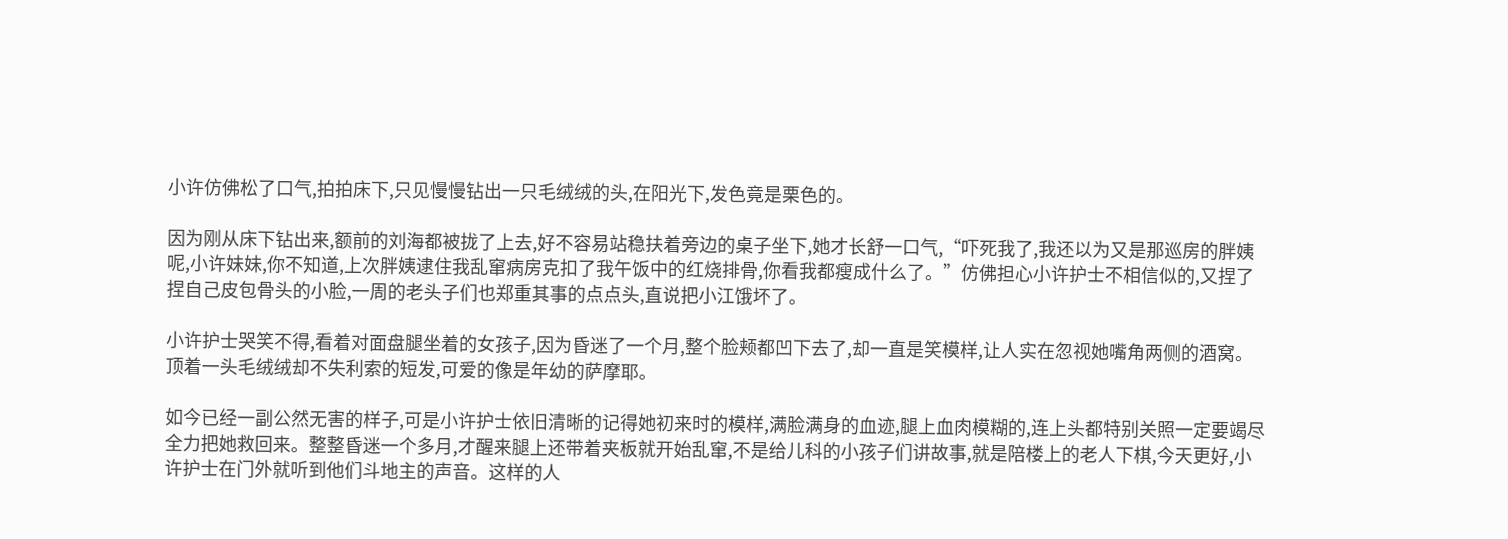小许仿佛松了口气,拍拍床下,只见慢慢钻出一只毛绒绒的头,在阳光下,发色竟是栗色的。

因为刚从床下钻出来,额前的刘海都被拢了上去,好不容易站稳扶着旁边的桌子坐下,她才长舒一口气,“吓死我了,我还以为又是那巡房的胖姨呢,小许妹妹,你不知道,上次胖姨逮住我乱窜病房克扣了我午饭中的红烧排骨,你看我都瘦成什么了。”仿佛担心小许护士不相信似的,又捏了捏自己皮包骨头的小脸,一周的老头子们也郑重其事的点点头,直说把小江饿坏了。

小许护士哭笑不得,看着对面盘腿坐着的女孩子,因为昏迷了一个月,整个脸颊都凹下去了,却一直是笑模样,让人实在忽视她嘴角两侧的酒窝。顶着一头毛绒绒却不失利索的短发,可爱的像是年幼的萨摩耶。

如今已经一副公然无害的样子,可是小许护士依旧清晰的记得她初来时的模样,满脸满身的血迹,腿上血肉模糊的,连上头都特别关照一定要竭尽全力把她救回来。整整昏迷一个多月,才醒来腿上还带着夹板就开始乱窜,不是给儿科的小孩子们讲故事,就是陪楼上的老人下棋,今天更好,小许护士在门外就听到他们斗地主的声音。这样的人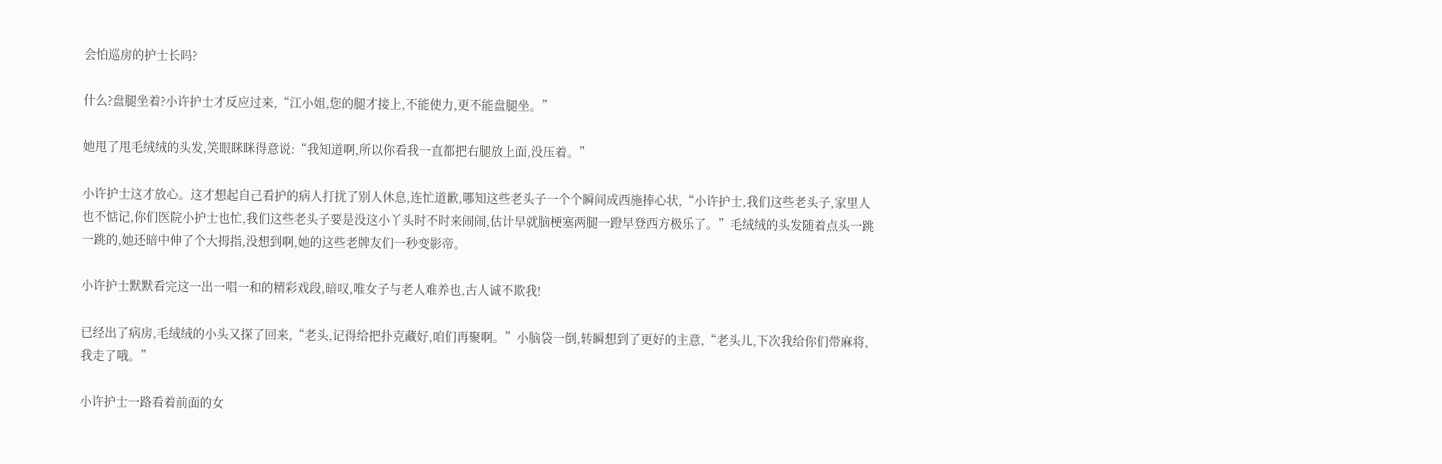会怕巡房的护士长吗?

什么?盘腿坐着?小许护士才反应过来,“江小姐,您的腿才接上,不能使力,更不能盘腿坐。”

她甩了甩毛绒绒的头发,笑眼眯眯得意说:“我知道啊,所以你看我一直都把右腿放上面,没压着。”

小许护士这才放心。这才想起自己看护的病人打扰了别人休息,连忙道歉,哪知这些老头子一个个瞬间成西施捧心状,“小许护士,我们这些老头子,家里人也不惦记,你们医院小护士也忙,我们这些老头子要是没这小丫头时不时来闹闹,估计早就脑梗塞两腿一蹬早登西方极乐了。”毛绒绒的头发随着点头一跳一跳的,她还暗中伸了个大拇指,没想到啊,她的这些老牌友们一秒变影帝。

小许护士默默看完这一出一唱一和的精彩戏段,暗叹,唯女子与老人难养也,古人诚不欺我!

已经出了病房,毛绒绒的小头又探了回来,“老头,记得给把扑克藏好,咱们再聚啊。”小脑袋一倒,转瞬想到了更好的主意,“老头儿,下次我给你们带麻将,我走了哦。”

小许护士一路看着前面的女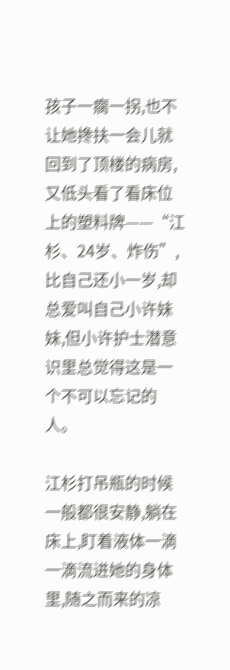孩子一瘸一拐,也不让她搀扶一会儿就回到了顶楼的病房,又低头看了看床位上的塑料牌——“江杉、24岁、炸伤”,比自己还小一岁,却总爱叫自己小许妹妹,但小许护士潜意识里总觉得这是一个不可以忘记的人。

江杉打吊瓶的时候一般都很安静,躺在床上,盯着液体一滴一滴流进她的身体里,随之而来的凉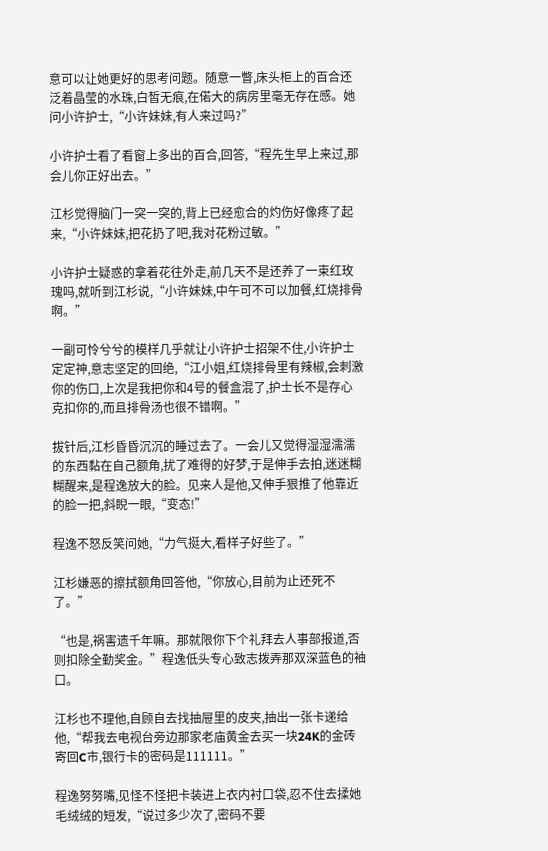意可以让她更好的思考问题。随意一瞥,床头柜上的百合还泛着晶莹的水珠,白皙无痕,在偌大的病房里毫无存在感。她问小许护士,“小许妹妹,有人来过吗?”

小许护士看了看窗上多出的百合,回答,“程先生早上来过,那会儿你正好出去。”

江杉觉得脑门一突一突的,背上已经愈合的灼伤好像疼了起来,“小许妹妹,把花扔了吧,我对花粉过敏。”

小许护士疑惑的拿着花往外走,前几天不是还养了一束红玫瑰吗,就听到江杉说,“小许妹妹,中午可不可以加餐,红烧排骨啊。”

一副可怜兮兮的模样几乎就让小许护士招架不住,小许护士定定神,意志坚定的回绝,“江小姐,红烧排骨里有辣椒,会刺激你的伤口,上次是我把你和4号的餐盒混了,护士长不是存心克扣你的,而且排骨汤也很不错啊。”

拔针后,江杉昏昏沉沉的睡过去了。一会儿又觉得湿湿濡濡的东西黏在自己额角,扰了难得的好梦,于是伸手去拍,迷迷糊糊醒来,是程逸放大的脸。见来人是他,又伸手狠推了他靠近的脸一把,斜睨一眼,“变态!”

程逸不怒反笑问她,“力气挺大,看样子好些了。”

江杉嫌恶的擦拭额角回答他,“你放心,目前为止还死不了。”

“也是,祸害遗千年嘛。那就限你下个礼拜去人事部报道,否则扣除全勤奖金。”程逸低头专心致志拨弄那双深蓝色的袖口。

江杉也不理他,自顾自去找抽屉里的皮夹,抽出一张卡递给他,“帮我去电视台旁边那家老庙黄金去买一块24K的金砖寄回C市,银行卡的密码是111111。”

程逸努努嘴,见怪不怪把卡装进上衣内衬口袋,忍不住去揉她毛绒绒的短发,“说过多少次了,密码不要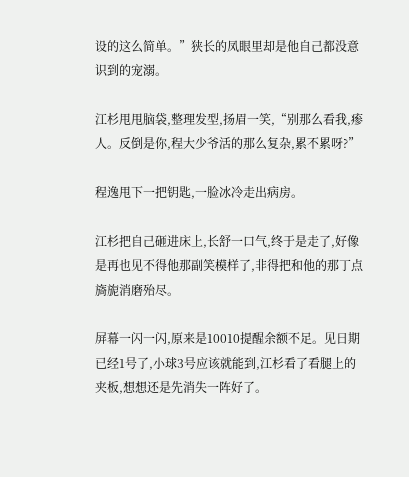设的这么简单。”狭长的凤眼里却是他自己都没意识到的宠溺。

江杉甩甩脑袋,整理发型,扬眉一笑,“别那么看我,瘆人。反倒是你,程大少爷活的那么复杂,累不累呀?”

程逸甩下一把钥匙,一脸冰冷走出病房。

江杉把自己砸进床上,长舒一口气,终于是走了,好像是再也见不得他那副笑模样了,非得把和他的那丁点旖旎消磨殆尽。

屏幕一闪一闪,原来是10010提醒余额不足。见日期已经1号了,小球3号应该就能到,江杉看了看腿上的夹板,想想还是先消失一阵好了。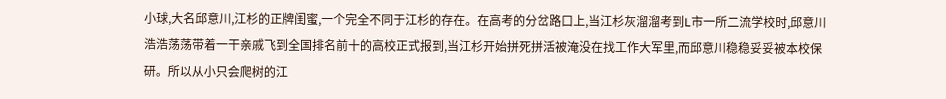小球,大名邱意川,江杉的正牌闺蜜,一个完全不同于江杉的存在。在高考的分岔路口上,当江杉灰溜溜考到L市一所二流学校时,邱意川浩浩荡荡带着一干亲戚飞到全国排名前十的高校正式报到,当江杉开始拼死拼活被淹没在找工作大军里,而邱意川稳稳妥妥被本校保研。所以从小只会爬树的江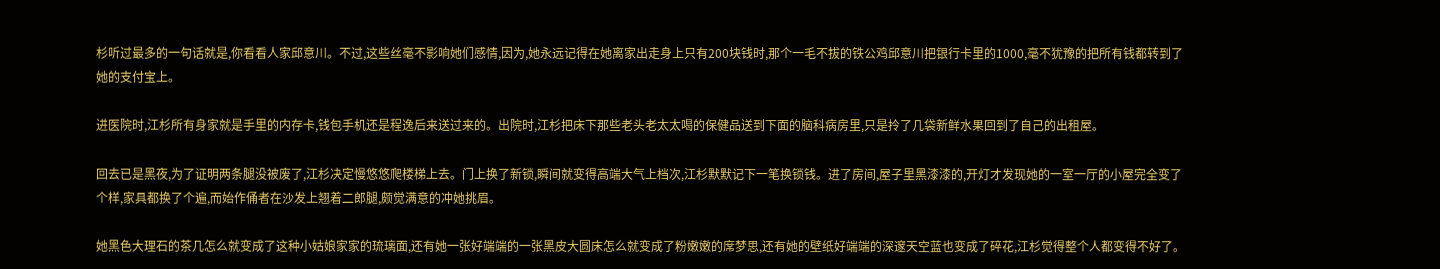杉听过最多的一句话就是,你看看人家邱意川。不过,这些丝毫不影响她们感情,因为,她永远记得在她离家出走身上只有200块钱时,那个一毛不拔的铁公鸡邱意川把银行卡里的1000,毫不犹豫的把所有钱都转到了她的支付宝上。

进医院时,江杉所有身家就是手里的内存卡,钱包手机还是程逸后来送过来的。出院时,江杉把床下那些老头老太太喝的保健品送到下面的脑科病房里,只是拎了几袋新鲜水果回到了自己的出租屋。

回去已是黑夜,为了证明两条腿没被废了,江杉决定慢悠悠爬楼梯上去。门上换了新锁,瞬间就变得高端大气上档次,江杉默默记下一笔换锁钱。进了房间,屋子里黑漆漆的,开灯才发现她的一室一厅的小屋完全变了个样,家具都换了个遍,而始作俑者在沙发上翘着二郎腿,颇觉满意的冲她挑眉。

她黑色大理石的茶几怎么就变成了这种小姑娘家家的琉璃面,还有她一张好端端的一张黑皮大圆床怎么就变成了粉嫩嫩的席梦思,还有她的壁纸好端端的深邃天空蓝也变成了碎花,江杉觉得整个人都变得不好了。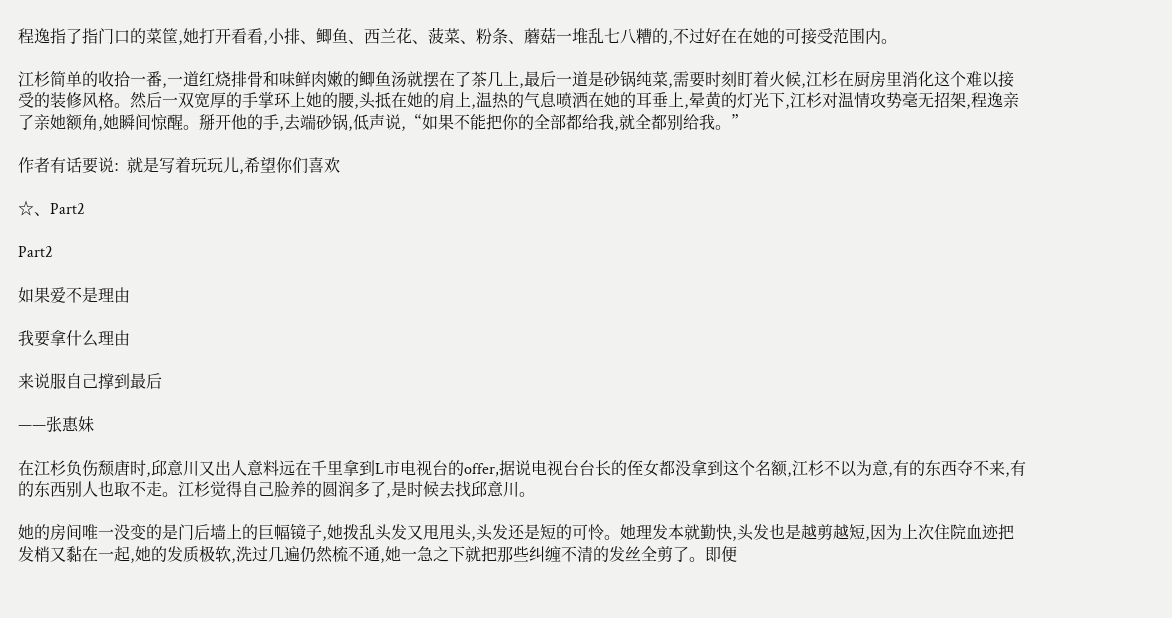程逸指了指门口的菜筐,她打开看看,小排、鲫鱼、西兰花、菠菜、粉条、蘑菇一堆乱七八糟的,不过好在在她的可接受范围内。

江杉简单的收拾一番,一道红烧排骨和味鲜肉嫩的鲫鱼汤就摆在了茶几上,最后一道是砂锅纯菜,需要时刻盯着火候,江杉在厨房里消化这个难以接受的装修风格。然后一双宽厚的手掌环上她的腰,头抵在她的肩上,温热的气息喷洒在她的耳垂上,晕黄的灯光下,江杉对温情攻势毫无招架,程逸亲了亲她额角,她瞬间惊醒。掰开他的手,去端砂锅,低声说,“如果不能把你的全部都给我,就全都别给我。”

作者有话要说:  就是写着玩玩儿,希望你们喜欢

☆、Part2

Part2

如果爱不是理由

我要拿什么理由

来说服自己撑到最后

——张惠妹

在江杉负伤颓唐时,邱意川又出人意料远在千里拿到L市电视台的offer,据说电视台台长的侄女都没拿到这个名额,江杉不以为意,有的东西夺不来,有的东西别人也取不走。江杉觉得自己脸养的圆润多了,是时候去找邱意川。

她的房间唯一没变的是门后墙上的巨幅镜子,她拨乱头发又甩甩头,头发还是短的可怜。她理发本就勤快,头发也是越剪越短,因为上次住院血迹把发梢又黏在一起,她的发质极软,洗过几遍仍然梳不通,她一急之下就把那些纠缠不清的发丝全剪了。即便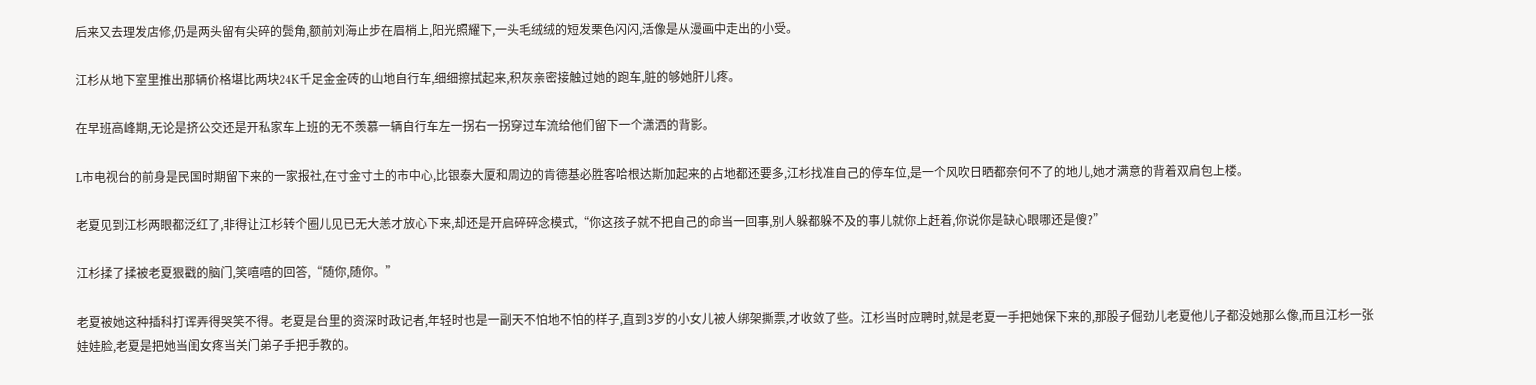后来又去理发店修,仍是两头留有尖碎的鬓角,额前刘海止步在眉梢上,阳光照耀下,一头毛绒绒的短发栗色闪闪,活像是从漫画中走出的小受。

江杉从地下室里推出那辆价格堪比两块24K千足金金砖的山地自行车,细细擦拭起来,积灰亲密接触过她的跑车,脏的够她肝儿疼。

在早班高峰期,无论是挤公交还是开私家车上班的无不羡慕一辆自行车左一拐右一拐穿过车流给他们留下一个潇洒的背影。

L市电视台的前身是民国时期留下来的一家报社,在寸金寸土的市中心,比银泰大厦和周边的肯德基必胜客哈根达斯加起来的占地都还要多,江杉找准自己的停车位,是一个风吹日晒都奈何不了的地儿,她才满意的背着双肩包上楼。

老夏见到江杉两眼都泛红了,非得让江杉转个圈儿见已无大恙才放心下来,却还是开启碎碎念模式,“你这孩子就不把自己的命当一回事,别人躲都躲不及的事儿就你上赶着,你说你是缺心眼哪还是傻?”

江杉揉了揉被老夏狠戳的脑门,笑嘻嘻的回答,“随你,随你。”

老夏被她这种插科打诨弄得哭笑不得。老夏是台里的资深时政记者,年轻时也是一副天不怕地不怕的样子,直到3岁的小女儿被人绑架撕票,才收敛了些。江杉当时应聘时,就是老夏一手把她保下来的,那股子倔劲儿老夏他儿子都没她那么像,而且江杉一张娃娃脸,老夏是把她当闺女疼当关门弟子手把手教的。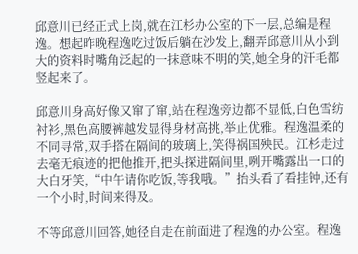邱意川已经正式上岗,就在江杉办公室的下一层,总编是程逸。想起昨晚程逸吃过饭后躺在沙发上,翻弄邱意川从小到大的资料时嘴角泛起的一抹意味不明的笑,她全身的汗毛都竖起来了。

邱意川身高好像又窜了窜,站在程逸旁边都不显低,白色雪纺衬衫,黑色高腰裤越发显得身材高挑,举止优雅。程逸温柔的不同寻常,双手搭在隔间的玻璃上,笑得祸国殃民。江杉走过去毫无痕迹的把他推开,把头探进隔间里,咧开嘴露出一口的大白牙笑,“中午请你吃饭,等我哦。”抬头看了看挂钟,还有一个小时,时间来得及。

不等邱意川回答,她径自走在前面进了程逸的办公室。程逸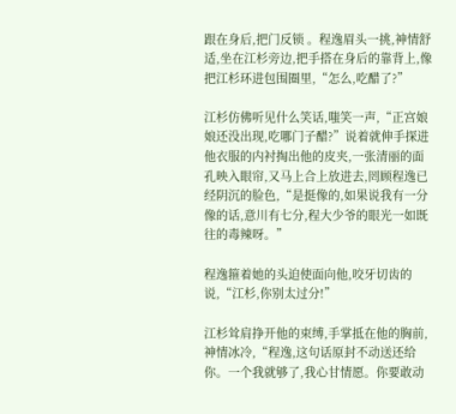跟在身后,把门反锁 。程逸眉头一挑,神情舒适,坐在江杉旁边,把手搭在身后的靠背上,像把江杉环进包围圈里,“怎么,吃醋了?”

江杉仿佛听见什么笑话,嗤笑一声,“正宫娘娘还没出现,吃哪门子醋?”说着就伸手探进他衣服的内衬掏出他的皮夹,一张清丽的面孔映入眼帘,又马上合上放进去,罔顾程逸已经阴沉的脸色,“是挺像的,如果说我有一分像的话,意川有七分,程大少爷的眼光一如既往的毒辣呀。”

程逸箍着她的头迫使面向他,咬牙切齿的说,“江杉,你别太过分!”

江杉耸肩挣开他的束缚,手掌抵在他的胸前,神情冰冷,“程逸,这句话原封不动送还给你。一个我就够了,我心甘情愿。你要敢动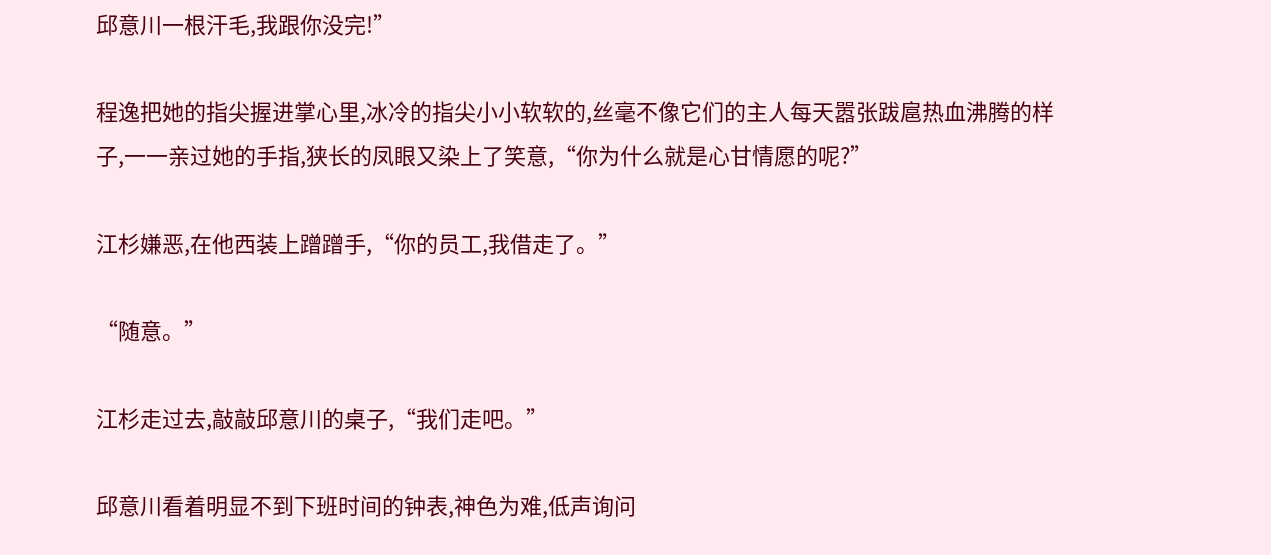邱意川一根汗毛,我跟你没完!”

程逸把她的指尖握进掌心里,冰冷的指尖小小软软的,丝毫不像它们的主人每天嚣张跋扈热血沸腾的样子,一一亲过她的手指,狭长的凤眼又染上了笑意,“你为什么就是心甘情愿的呢?”

江杉嫌恶,在他西装上蹭蹭手,“你的员工,我借走了。”

“随意。”

江杉走过去,敲敲邱意川的桌子,“我们走吧。”

邱意川看着明显不到下班时间的钟表,神色为难,低声询问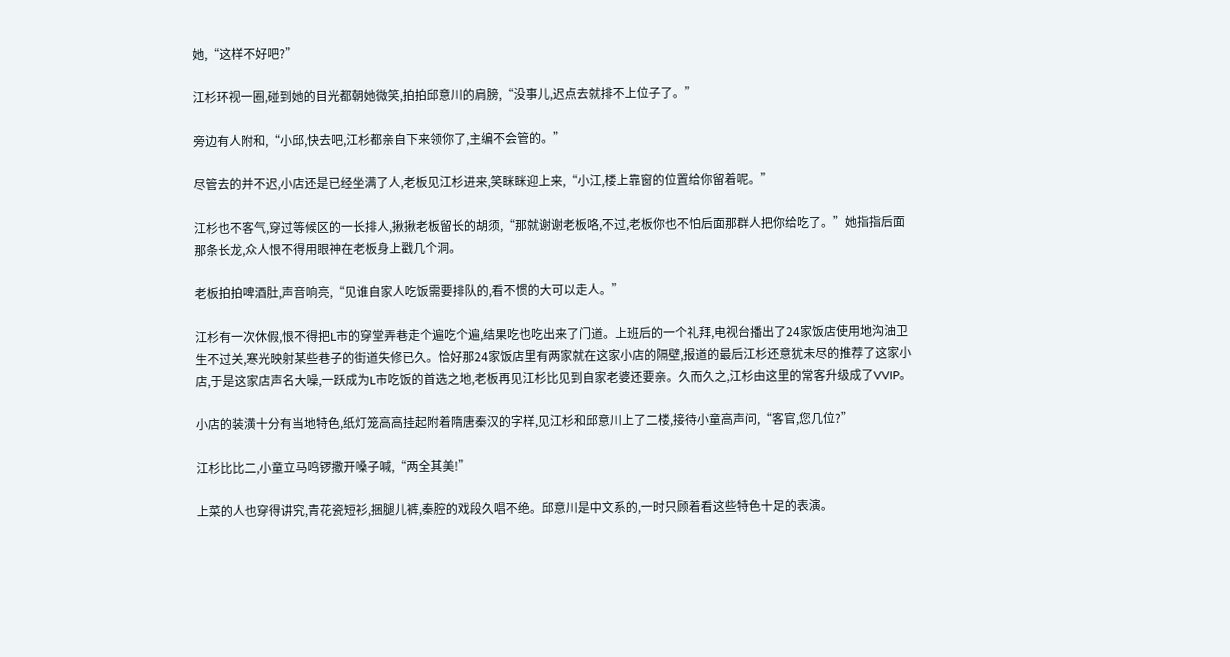她,“这样不好吧?”

江杉环视一圈,碰到她的目光都朝她微笑,拍拍邱意川的肩膀,“没事儿,迟点去就排不上位子了。”

旁边有人附和,“小邱,快去吧,江杉都亲自下来领你了,主编不会管的。”

尽管去的并不迟,小店还是已经坐满了人,老板见江杉进来,笑眯眯迎上来,“小江,楼上靠窗的位置给你留着呢。”

江杉也不客气,穿过等候区的一长排人,揪揪老板留长的胡须,“那就谢谢老板咯,不过,老板你也不怕后面那群人把你给吃了。”她指指后面那条长龙,众人恨不得用眼神在老板身上戳几个洞。

老板拍拍啤酒肚,声音响亮,“见谁自家人吃饭需要排队的,看不惯的大可以走人。”

江杉有一次休假,恨不得把L市的穿堂弄巷走个遍吃个遍,结果吃也吃出来了门道。上班后的一个礼拜,电视台播出了24家饭店使用地沟油卫生不过关,寒光映射某些巷子的街道失修已久。恰好那24家饭店里有两家就在这家小店的隔壁,报道的最后江杉还意犹未尽的推荐了这家小店,于是这家店声名大噪,一跃成为L市吃饭的首选之地,老板再见江杉比见到自家老婆还要亲。久而久之,江杉由这里的常客升级成了VVIP。

小店的装潢十分有当地特色,纸灯笼高高挂起附着隋唐秦汉的字样,见江杉和邱意川上了二楼,接待小童高声问,“客官,您几位?”

江杉比比二,小童立马鸣锣撒开嗓子喊,“两全其美!”

上菜的人也穿得讲究,青花瓷短衫,捆腿儿裤,秦腔的戏段久唱不绝。邱意川是中文系的,一时只顾着看这些特色十足的表演。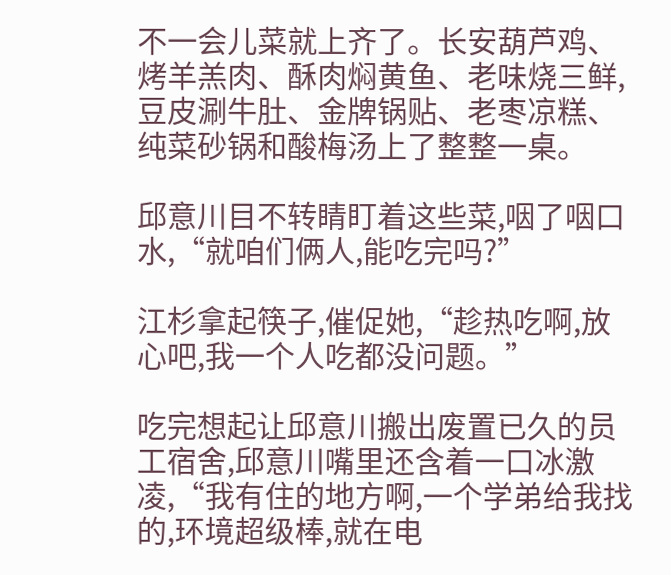不一会儿菜就上齐了。长安葫芦鸡、烤羊羔肉、酥肉焖黄鱼、老味烧三鲜,豆皮涮牛肚、金牌锅贴、老枣凉糕、纯菜砂锅和酸梅汤上了整整一桌。

邱意川目不转睛盯着这些菜,咽了咽口水,“就咱们俩人,能吃完吗?”

江杉拿起筷子,催促她,“趁热吃啊,放心吧,我一个人吃都没问题。”

吃完想起让邱意川搬出废置已久的员工宿舍,邱意川嘴里还含着一口冰激凌,“我有住的地方啊,一个学弟给我找的,环境超级棒,就在电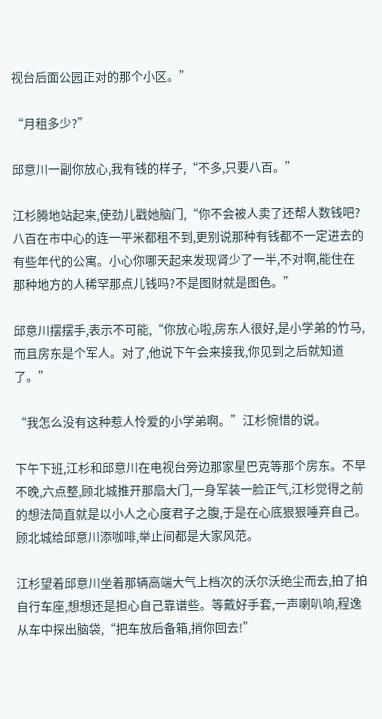视台后面公园正对的那个小区。”

“月租多少?”

邱意川一副你放心,我有钱的样子,“不多,只要八百。”

江杉腾地站起来,使劲儿戳她脑门,“你不会被人卖了还帮人数钱吧?八百在市中心的连一平米都租不到,更别说那种有钱都不一定进去的有些年代的公寓。小心你哪天起来发现肾少了一半,不对啊,能住在那种地方的人稀罕那点儿钱吗?不是图财就是图色。”

邱意川摆摆手,表示不可能,“你放心啦,房东人很好,是小学弟的竹马,而且房东是个军人。对了,他说下午会来接我,你见到之后就知道了。”

“我怎么没有这种惹人怜爱的小学弟啊。”江杉惋惜的说。

下午下班,江杉和邱意川在电视台旁边那家星巴克等那个房东。不早不晚,六点整,顾北城推开那扇大门,一身军装一脸正气,江杉觉得之前的想法简直就是以小人之心度君子之腹,于是在心底狠狠唾弃自己。顾北城给邱意川添咖啡,举止间都是大家风范。

江杉望着邱意川坐着那辆高端大气上档次的沃尔沃绝尘而去,拍了拍自行车座,想想还是担心自己靠谱些。等戴好手套,一声喇叭响,程逸从车中探出脑袋,“把车放后备箱,捎你回去!”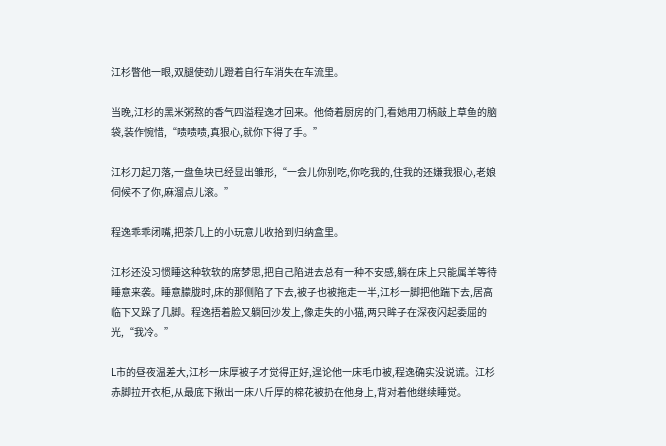江杉瞥他一眼,双腿使劲儿蹬着自行车消失在车流里。

当晚,江杉的黑米粥熬的香气四溢程逸才回来。他倚着厨房的门,看她用刀柄敲上草鱼的脑袋,装作惋惜,“啧啧啧,真狠心,就你下得了手。”

江杉刀起刀落,一盘鱼块已经显出雏形,“一会儿你别吃,你吃我的,住我的还嫌我狠心,老娘伺候不了你,麻溜点儿滚。”

程逸乖乖闭嘴,把茶几上的小玩意儿收拾到归纳盒里。

江杉还没习惯睡这种软软的席梦思,把自己陷进去总有一种不安感,躺在床上只能属羊等待睡意来袭。睡意朦胧时,床的那侧陷了下去,被子也被拖走一半,江杉一脚把他踹下去,居高临下又跺了几脚。程逸捂着脸又躺回沙发上,像走失的小猫,两只眸子在深夜闪起委屈的光,“我冷。”

L市的昼夜温差大,江杉一床厚被子才觉得正好,遑论他一床毛巾被,程逸确实没说谎。江杉赤脚拉开衣柜,从最底下揪出一床八斤厚的棉花被扔在他身上,背对着他继续睡觉。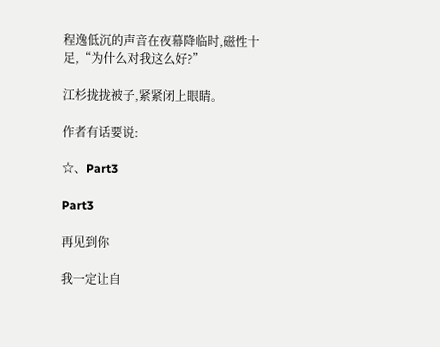程逸低沉的声音在夜幕降临时,磁性十足,“为什么对我这么好?”

江杉拢拢被子,紧紧闭上眼睛。

作者有话要说:

☆、Part3

Part3

再见到你

我一定让自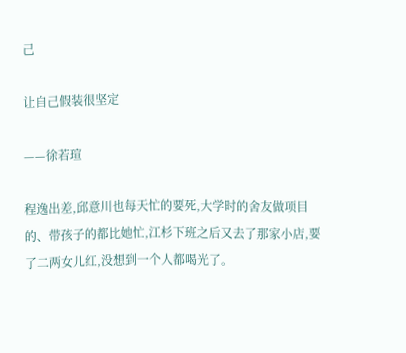己

让自己假装很坚定

——徐若瑄

程逸出差,邱意川也每天忙的要死,大学时的舍友做项目的、带孩子的都比她忙,江杉下班之后又去了那家小店,要了二两女儿红,没想到一个人都喝光了。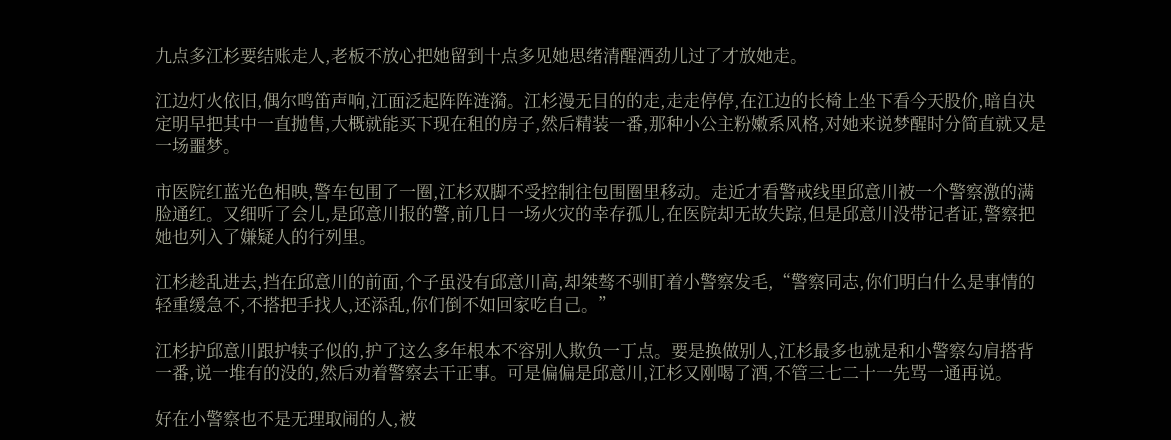九点多江杉要结账走人,老板不放心把她留到十点多见她思绪清醒酒劲儿过了才放她走。

江边灯火依旧,偶尔鸣笛声响,江面泛起阵阵涟漪。江杉漫无目的的走,走走停停,在江边的长椅上坐下看今天股价,暗自决定明早把其中一直抛售,大概就能买下现在租的房子,然后精装一番,那种小公主粉嫩系风格,对她来说梦醒时分简直就又是一场噩梦。

市医院红蓝光色相映,警车包围了一圈,江杉双脚不受控制往包围圈里移动。走近才看警戒线里邱意川被一个警察激的满脸通红。又细听了会儿,是邱意川报的警,前几日一场火灾的幸存孤儿,在医院却无故失踪,但是邱意川没带记者证,警察把她也列入了嫌疑人的行列里。

江杉趁乱进去,挡在邱意川的前面,个子虽没有邱意川高,却桀骜不驯盯着小警察发毛,“警察同志,你们明白什么是事情的轻重缓急不,不搭把手找人,还添乱,你们倒不如回家吃自己。”

江杉护邱意川跟护犊子似的,护了这么多年根本不容别人欺负一丁点。要是换做别人,江杉最多也就是和小警察勾肩搭背一番,说一堆有的没的,然后劝着警察去干正事。可是偏偏是邱意川,江杉又刚喝了酒,不管三七二十一先骂一通再说。

好在小警察也不是无理取闹的人,被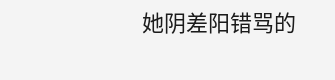她阴差阳错骂的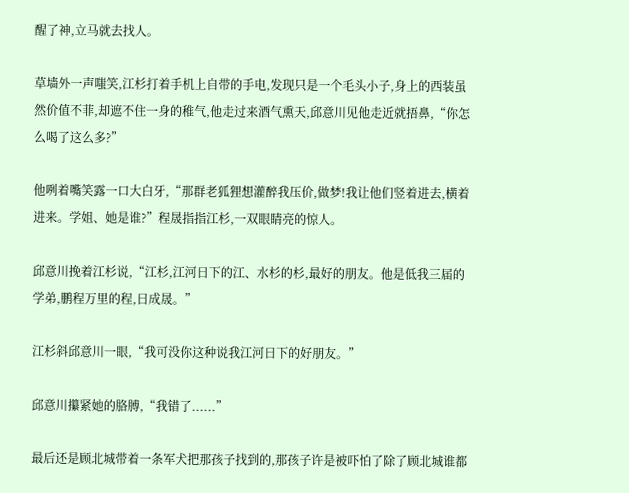醒了神,立马就去找人。

草墙外一声嗤笑,江杉打着手机上自带的手电,发现只是一个毛头小子,身上的西装虽然价值不菲,却遮不住一身的稚气,他走过来酒气熏天,邱意川见他走近就捂鼻,“你怎么喝了这么多?”

他咧着嘴笑露一口大白牙,“那群老狐狸想灌醉我压价,做梦!我让他们竖着进去,横着进来。学姐、她是谁?”程晟指指江杉,一双眼睛亮的惊人。

邱意川挽着江杉说,“江杉,江河日下的江、水杉的杉,最好的朋友。他是低我三届的学弟,鹏程万里的程,日成晟。”

江杉斜邱意川一眼,“我可没你这种说我江河日下的好朋友。”

邱意川攥紧她的胳膊,“我错了......”

最后还是顾北城带着一条军犬把那孩子找到的,那孩子许是被吓怕了除了顾北城谁都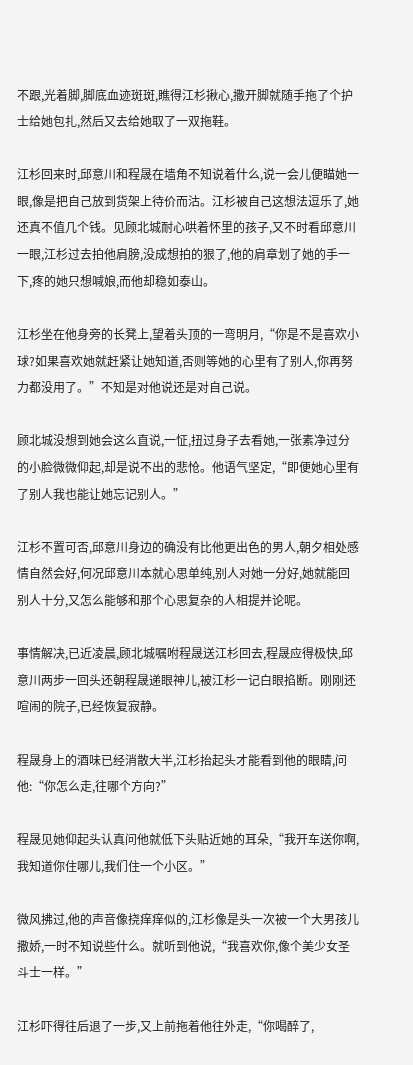不跟,光着脚,脚底血迹斑斑,瞧得江杉揪心,撒开脚就随手拖了个护士给她包扎,然后又去给她取了一双拖鞋。

江杉回来时,邱意川和程晟在墙角不知说着什么,说一会儿便瞄她一眼,像是把自己放到货架上待价而沽。江杉被自己这想法逗乐了,她还真不值几个钱。见顾北城耐心哄着怀里的孩子,又不时看邱意川一眼,江杉过去拍他肩膀,没成想拍的狠了,他的肩章划了她的手一下,疼的她只想喊娘,而他却稳如泰山。

江杉坐在他身旁的长凳上,望着头顶的一弯明月,“你是不是喜欢小球?如果喜欢她就赶紧让她知道,否则等她的心里有了别人,你再努力都没用了。”不知是对他说还是对自己说。

顾北城没想到她会这么直说,一怔,扭过身子去看她,一张素净过分的小脸微微仰起,却是说不出的悲怆。他语气坚定,“即便她心里有了别人我也能让她忘记别人。”

江杉不置可否,邱意川身边的确没有比他更出色的男人,朝夕相处感情自然会好,何况邱意川本就心思单纯,别人对她一分好,她就能回别人十分,又怎么能够和那个心思复杂的人相提并论呢。

事情解决,已近凌晨,顾北城嘱咐程晟送江杉回去,程晟应得极快,邱意川两步一回头还朝程晟递眼神儿,被江杉一记白眼掐断。刚刚还喧闹的院子,已经恢复寂静。

程晟身上的酒味已经消散大半,江杉抬起头才能看到他的眼睛,问他:“你怎么走,往哪个方向?”

程晟见她仰起头认真问他就低下头贴近她的耳朵,“我开车送你啊,我知道你住哪儿,我们住一个小区。”

微风拂过,他的声音像挠痒痒似的,江杉像是头一次被一个大男孩儿撒娇,一时不知说些什么。就听到他说,“我喜欢你,像个美少女圣斗士一样。”

江杉吓得往后退了一步,又上前拖着他往外走,“你喝醉了,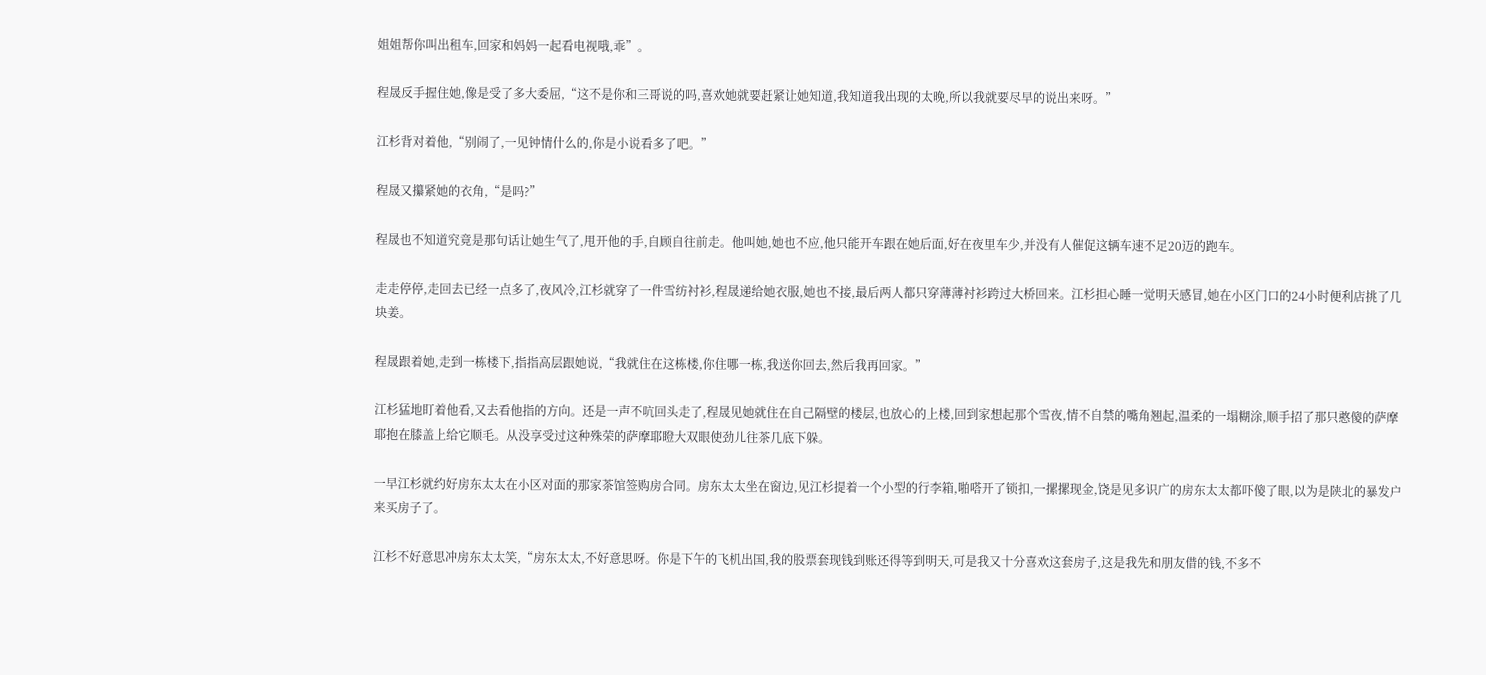姐姐帮你叫出租车,回家和妈妈一起看电视哦,乖”。

程晟反手握住她,像是受了多大委屈,“这不是你和三哥说的吗,喜欢她就要赶紧让她知道,我知道我出现的太晚,所以我就要尽早的说出来呀。”

江杉背对着他,“别闹了,一见钟情什么的,你是小说看多了吧。”

程晟又攥紧她的衣角,“是吗?”

程晟也不知道究竟是那句话让她生气了,甩开他的手,自顾自往前走。他叫她,她也不应,他只能开车跟在她后面,好在夜里车少,并没有人催促这辆车速不足20迈的跑车。

走走停停,走回去已经一点多了,夜风冷,江杉就穿了一件雪纺衬衫,程晟递给她衣服,她也不接,最后两人都只穿薄薄衬衫跨过大桥回来。江杉担心睡一觉明天感冒,她在小区门口的24小时便利店挑了几块姜。

程晟跟着她,走到一栋楼下,指指高层跟她说,“我就住在这栋楼,你住哪一栋,我送你回去,然后我再回家。”

江杉猛地盯着他看,又去看他指的方向。还是一声不吭回头走了,程晟见她就住在自己隔壁的楼层,也放心的上楼,回到家想起那个雪夜,情不自禁的嘴角翘起,温柔的一塌糊涂,顺手招了那只憨傻的萨摩耶抱在膝盖上给它顺毛。从没享受过这种殊荣的萨摩耶瞪大双眼使劲儿往茶几底下躲。

一早江杉就约好房东太太在小区对面的那家茶馆签购房合同。房东太太坐在窗边,见江杉提着一个小型的行李箱,啪嗒开了锁扣,一摞摞现金,饶是见多识广的房东太太都吓傻了眼,以为是陕北的暴发户来买房子了。

江杉不好意思冲房东太太笑,“房东太太,不好意思呀。你是下午的飞机出国,我的股票套现钱到账还得等到明天,可是我又十分喜欢这套房子,这是我先和朋友借的钱,不多不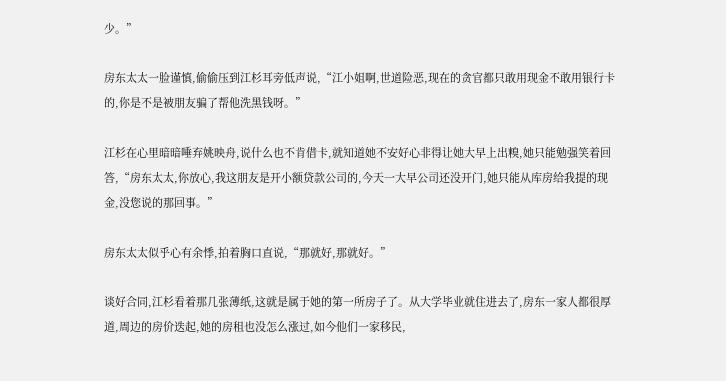少。”

房东太太一脸谨慎,偷偷压到江杉耳旁低声说,“江小姐啊,世道险恶,现在的贪官都只敢用现金不敢用银行卡的,你是不是被朋友骗了帮他洗黑钱呀。”

江杉在心里暗暗唾弃姚映舟,说什么也不肯借卡,就知道她不安好心非得让她大早上出糗,她只能勉强笑着回答,“房东太太,你放心,我这朋友是开小额贷款公司的,今天一大早公司还没开门,她只能从库房给我提的现金,没您说的那回事。”

房东太太似乎心有余悸,拍着胸口直说,“那就好,那就好。”

谈好合同,江杉看着那几张薄纸,这就是属于她的第一所房子了。从大学毕业就住进去了,房东一家人都很厚道,周边的房价迭起,她的房租也没怎么涨过,如今他们一家移民,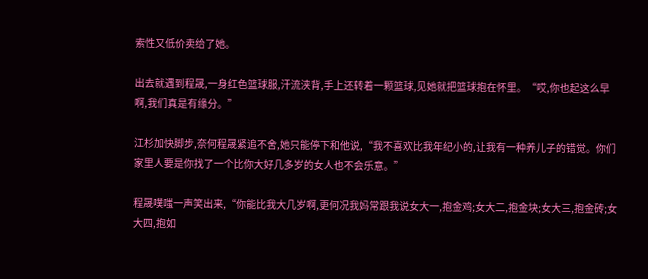索性又低价卖给了她。

出去就遇到程晟,一身红色篮球服,汗流浃背,手上还转着一颗篮球,见她就把篮球抱在怀里。“哎,你也起这么早啊,我们真是有缘分。”

江杉加快脚步,奈何程晟紧追不舍,她只能停下和他说,“我不喜欢比我年纪小的,让我有一种养儿子的错觉。你们家里人要是你找了一个比你大好几多岁的女人也不会乐意。”

程晟噗嗤一声笑出来,“你能比我大几岁啊,更何况我妈常跟我说女大一,抱金鸡;女大二,抱金块;女大三,抱金砖;女大四,抱如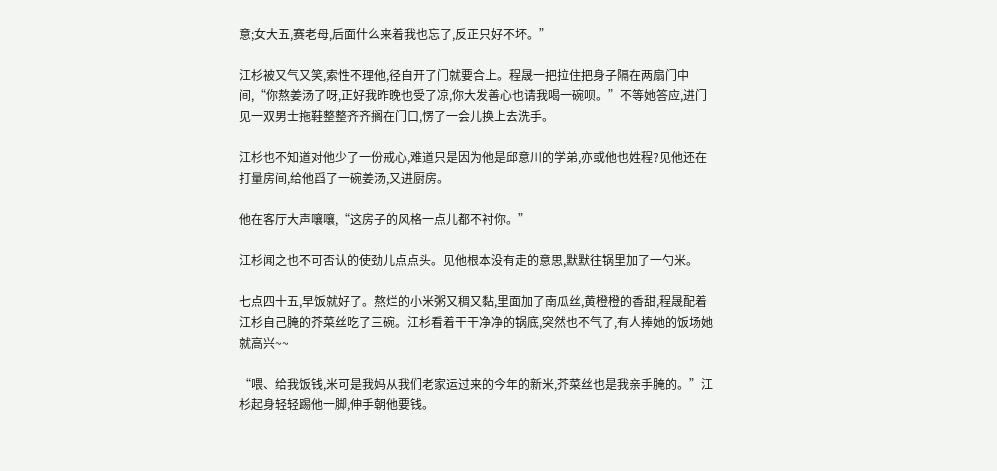意;女大五,赛老母,后面什么来着我也忘了,反正只好不坏。”

江杉被又气又笑,索性不理他,径自开了门就要合上。程晟一把拉住把身子隔在两扇门中间,“你熬姜汤了呀,正好我昨晚也受了凉,你大发善心也请我喝一碗呗。”不等她答应,进门见一双男士拖鞋整整齐齐搁在门口,愣了一会儿换上去洗手。

江杉也不知道对他少了一份戒心,难道只是因为他是邱意川的学弟,亦或他也姓程?见他还在打量房间,给他舀了一碗姜汤,又进厨房。

他在客厅大声嚷嚷,“这房子的风格一点儿都不衬你。”

江杉闻之也不可否认的使劲儿点点头。见他根本没有走的意思,默默往锅里加了一勺米。

七点四十五,早饭就好了。熬烂的小米粥又稠又黏,里面加了南瓜丝,黄橙橙的香甜,程晟配着江杉自己腌的芥菜丝吃了三碗。江杉看着干干净净的锅底,突然也不气了,有人捧她的饭场她就高兴~~

“喂、给我饭钱,米可是我妈从我们老家运过来的今年的新米,芥菜丝也是我亲手腌的。”江杉起身轻轻踢他一脚,伸手朝他要钱。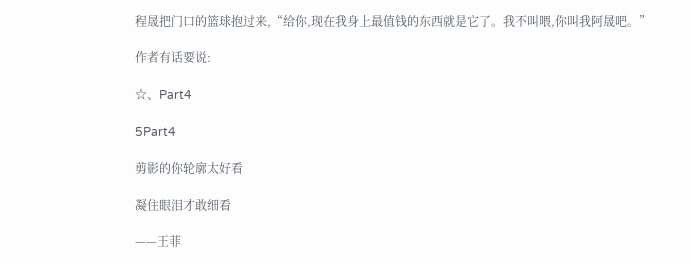程晟把门口的篮球抱过来,“给你,现在我身上最值钱的东西就是它了。我不叫喂,你叫我阿晟吧。”

作者有话要说:

☆、Part4

5Part4

剪影的你轮廓太好看

凝住眼泪才敢细看

——王菲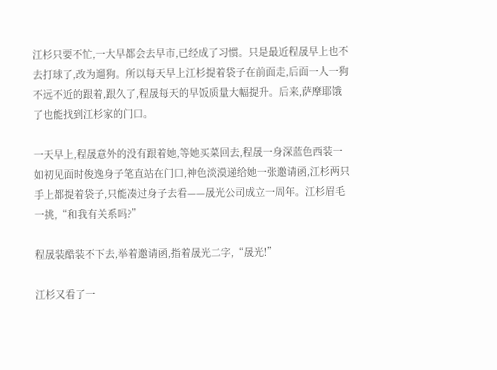江杉只要不忙,一大早都会去早市,已经成了习惯。只是最近程晟早上也不去打球了,改为遛狗。所以每天早上江杉提着袋子在前面走,后面一人一狗不远不近的跟着,跟久了,程晟每天的早饭质量大幅提升。后来,萨摩耶饿了也能找到江杉家的门口。

一天早上,程晟意外的没有跟着她,等她买菜回去,程晟一身深蓝色西装一如初见面时俊逸身子笔直站在门口,神色淡漠递给她一张邀请函,江杉两只手上都提着袋子,只能凑过身子去看——晟光公司成立一周年。江杉眉毛一挑,“和我有关系吗?”

程晟装酷装不下去,举着邀请函,指着晟光二字,“晟光!”

江杉又看了一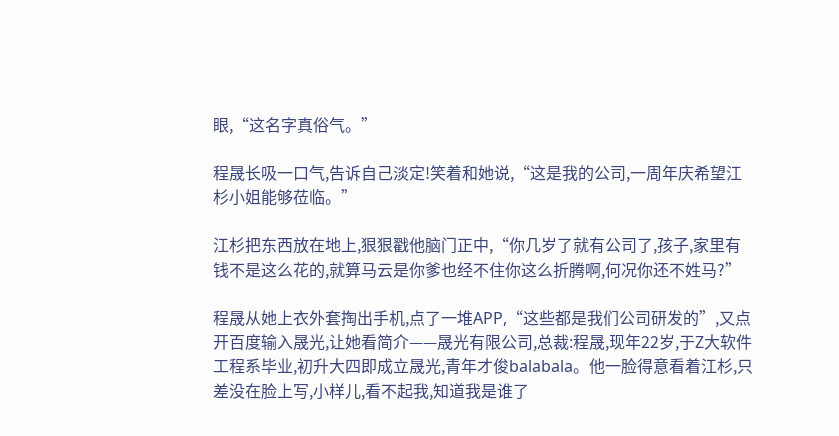眼,“这名字真俗气。”

程晟长吸一口气,告诉自己淡定!笑着和她说,“这是我的公司,一周年庆希望江杉小姐能够莅临。”

江杉把东西放在地上,狠狠戳他脑门正中,“你几岁了就有公司了,孩子,家里有钱不是这么花的,就算马云是你爹也经不住你这么折腾啊,何况你还不姓马?”

程晟从她上衣外套掏出手机,点了一堆APP,“这些都是我们公司研发的”,又点开百度输入晟光,让她看简介——晟光有限公司,总裁:程晟,现年22岁,于Z大软件工程系毕业,初升大四即成立晟光,青年才俊balabala。他一脸得意看着江杉,只差没在脸上写,小样儿,看不起我,知道我是谁了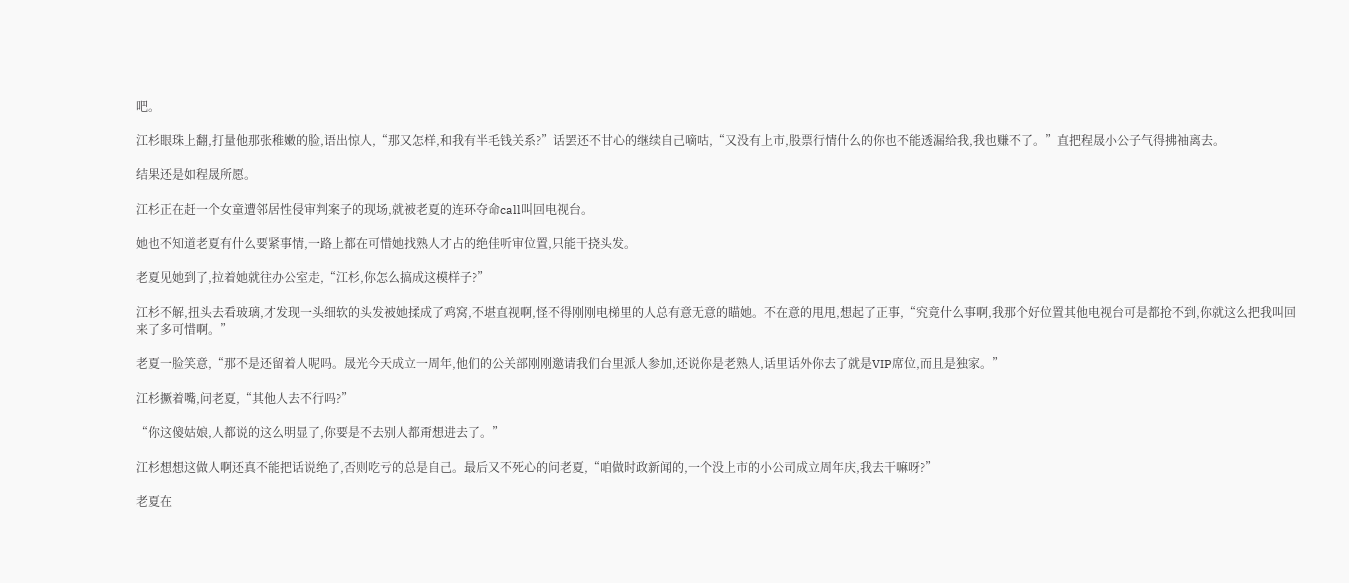吧。

江杉眼珠上翻,打量他那张稚嫩的脸,语出惊人,“那又怎样,和我有半毛钱关系?”话罢还不甘心的继续自己嘀咕,“又没有上市,股票行情什么的你也不能透漏给我,我也赚不了。”直把程晟小公子气得拂袖离去。

结果还是如程晟所愿。

江杉正在赶一个女童遭邻居性侵审判案子的现场,就被老夏的连环夺命call叫回电视台。

她也不知道老夏有什么要紧事情,一路上都在可惜她找熟人才占的绝佳听审位置,只能干挠头发。

老夏见她到了,拉着她就往办公室走,“江杉,你怎么搞成这模样子?”

江杉不解,扭头去看玻璃,才发现一头细软的头发被她揉成了鸡窝,不堪直视啊,怪不得刚刚电梯里的人总有意无意的瞄她。不在意的甩甩,想起了正事,“究竟什么事啊,我那个好位置其他电视台可是都抢不到,你就这么把我叫回来了多可惜啊。”

老夏一脸笑意,“那不是还留着人呢吗。晟光今天成立一周年,他们的公关部刚刚邀请我们台里派人参加,还说你是老熟人,话里话外你去了就是VIP席位,而且是独家。”

江杉撅着嘴,问老夏,“其他人去不行吗?”

“你这傻姑娘,人都说的这么明显了,你要是不去别人都甭想进去了。”

江杉想想这做人啊还真不能把话说绝了,否则吃亏的总是自己。最后又不死心的问老夏,“咱做时政新闻的,一个没上市的小公司成立周年庆,我去干嘛呀?”

老夏在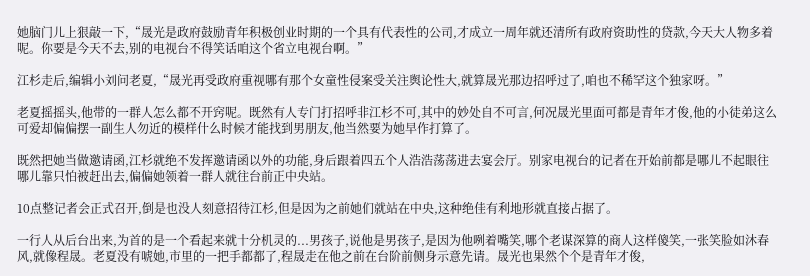她脑门儿上狠敲一下,“晟光是政府鼓励青年积极创业时期的一个具有代表性的公司,才成立一周年就还清所有政府资助性的贷款,今天大人物多着呢。你要是今天不去,别的电视台不得笑话咱这个省立电视台啊。”

江杉走后,编辑小刘问老夏,“晟光再受政府重视哪有那个女童性侵案受关注舆论性大,就算晟光那边招呼过了,咱也不稀罕这个独家呀。”

老夏摇摇头,他带的一群人怎么都不开窍呢。既然有人专门打招呼非江杉不可,其中的妙处自不可言,何况晟光里面可都是青年才俊,他的小徒弟这么可爱却偏偏摆一副生人勿近的模样什么时候才能找到男朋友,他当然要为她早作打算了。

既然把她当做邀请函,江杉就绝不发挥邀请函以外的功能,身后跟着四五个人浩浩荡荡进去宴会厅。别家电视台的记者在开始前都是哪儿不起眼往哪儿靠只怕被赶出去,偏偏她领着一群人就往台前正中央站。

10点整记者会正式召开,倒是也没人刻意招待江杉,但是因为之前她们就站在中央,这种绝佳有利地形就直接占据了。

一行人从后台出来,为首的是一个看起来就十分机灵的...男孩子,说他是男孩子,是因为他咧着嘴笑,哪个老谋深算的商人这样傻笑,一张笑脸如沐春风,就像程晟。老夏没有唬她,市里的一把手都都了,程晟走在他之前在台阶前侧身示意先请。晟光也果然个个是青年才俊,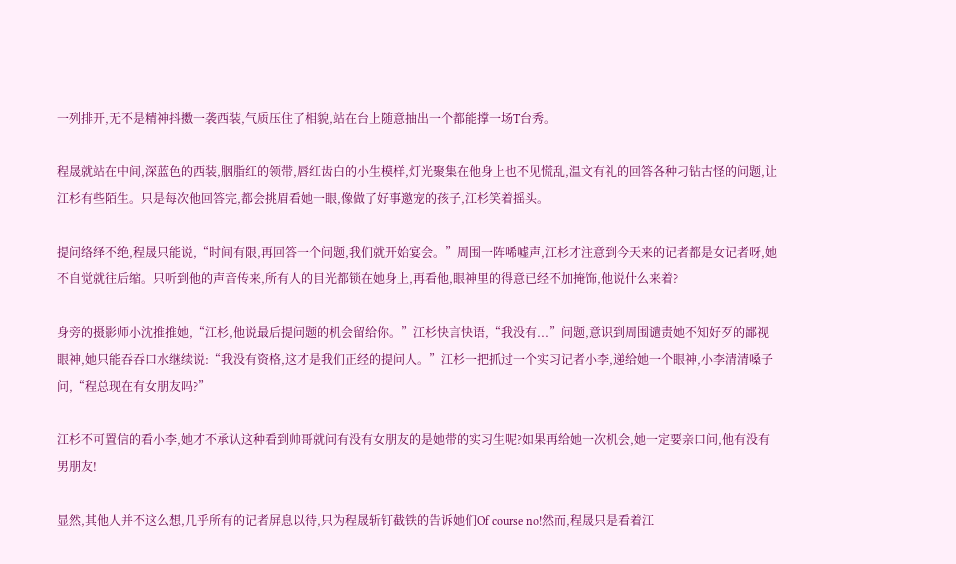一列排开,无不是精神抖擞一袭西装,气质压住了相貌,站在台上随意抽出一个都能撑一场T台秀。

程晟就站在中间,深蓝色的西装,胭脂红的领带,唇红齿白的小生模样,灯光聚集在他身上也不见慌乱,温文有礼的回答各种刁钻古怪的问题,让江杉有些陌生。只是每次他回答完,都会挑眉看她一眼,像做了好事邀宠的孩子,江杉笑着摇头。

提问络绎不绝,程晟只能说,“时间有限,再回答一个问题,我们就开始宴会。”周围一阵唏嘘声,江杉才注意到今天来的记者都是女记者呀,她不自觉就往后缩。只听到他的声音传来,所有人的目光都锁在她身上,再看他,眼神里的得意已经不加掩饰,他说什么来着?

身旁的摄影师小沈推推她,“江杉,他说最后提问题的机会留给你。”江杉快言快语,“我没有...”问题,意识到周围谴责她不知好歹的鄙视眼神,她只能吞吞口水继续说:“我没有资格,这才是我们正经的提问人。”江杉一把抓过一个实习记者小李,递给她一个眼神,小李清清嗓子问,“程总现在有女朋友吗?”

江杉不可置信的看小李,她才不承认这种看到帅哥就问有没有女朋友的是她带的实习生呢?如果再给她一次机会,她一定要亲口问,他有没有男朋友!

显然,其他人并不这么想,几乎所有的记者屏息以待,只为程晟斩钉截铁的告诉她们Of course no!然而,程晟只是看着江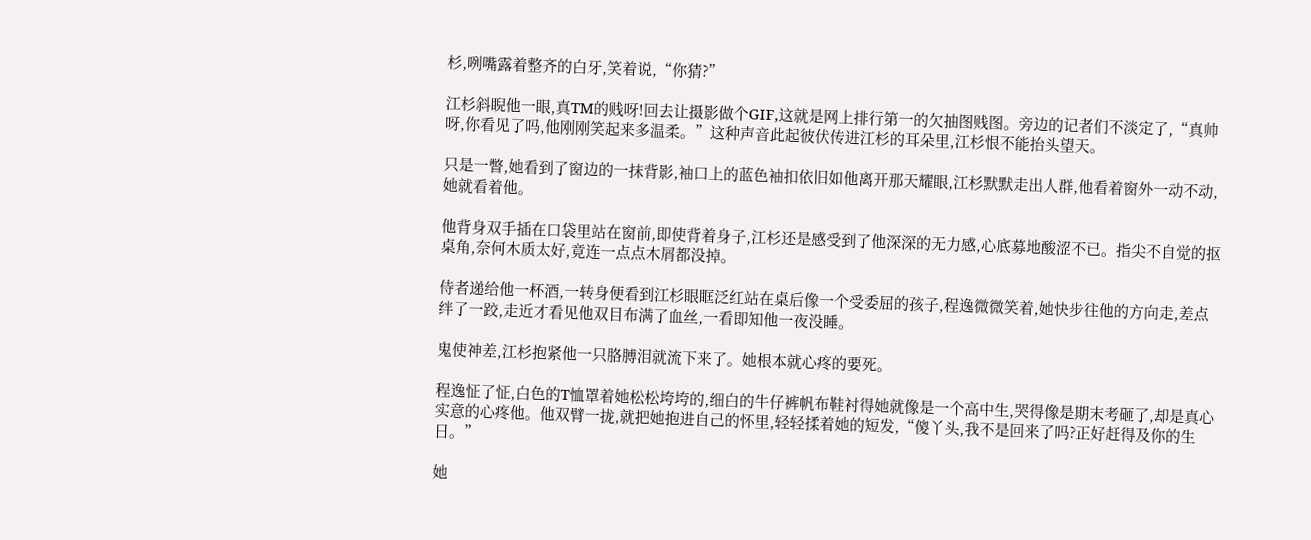杉,咧嘴露着整齐的白牙,笑着说,“你猜?”

江杉斜睨他一眼,真TM的贱呀!回去让摄影做个GIF,这就是网上排行第一的欠抽图贱图。旁边的记者们不淡定了,“真帅呀,你看见了吗,他刚刚笑起来多温柔。”这种声音此起彼伏传进江杉的耳朵里,江杉恨不能抬头望天。

只是一瞥,她看到了窗边的一抹背影,袖口上的蓝色袖扣依旧如他离开那天耀眼,江杉默默走出人群,他看着窗外一动不动,她就看着他。

他背身双手插在口袋里站在窗前,即使背着身子,江杉还是感受到了他深深的无力感,心底募地酸涩不已。指尖不自觉的抠桌角,奈何木质太好,竟连一点点木屑都没掉。

侍者递给他一杯酒,一转身便看到江杉眼眶泛红站在桌后像一个受委屈的孩子,程逸微微笑着,她快步往他的方向走,差点绊了一跤,走近才看见他双目布满了血丝,一看即知他一夜没睡。

鬼使神差,江杉抱紧他一只胳膊泪就流下来了。她根本就心疼的要死。

程逸怔了怔,白色的T恤罩着她松松垮垮的,细白的牛仔裤帆布鞋衬得她就像是一个高中生,哭得像是期末考砸了,却是真心实意的心疼他。他双臂一拢,就把她抱进自己的怀里,轻轻揉着她的短发,“傻丫头,我不是回来了吗?正好赶得及你的生日。”

她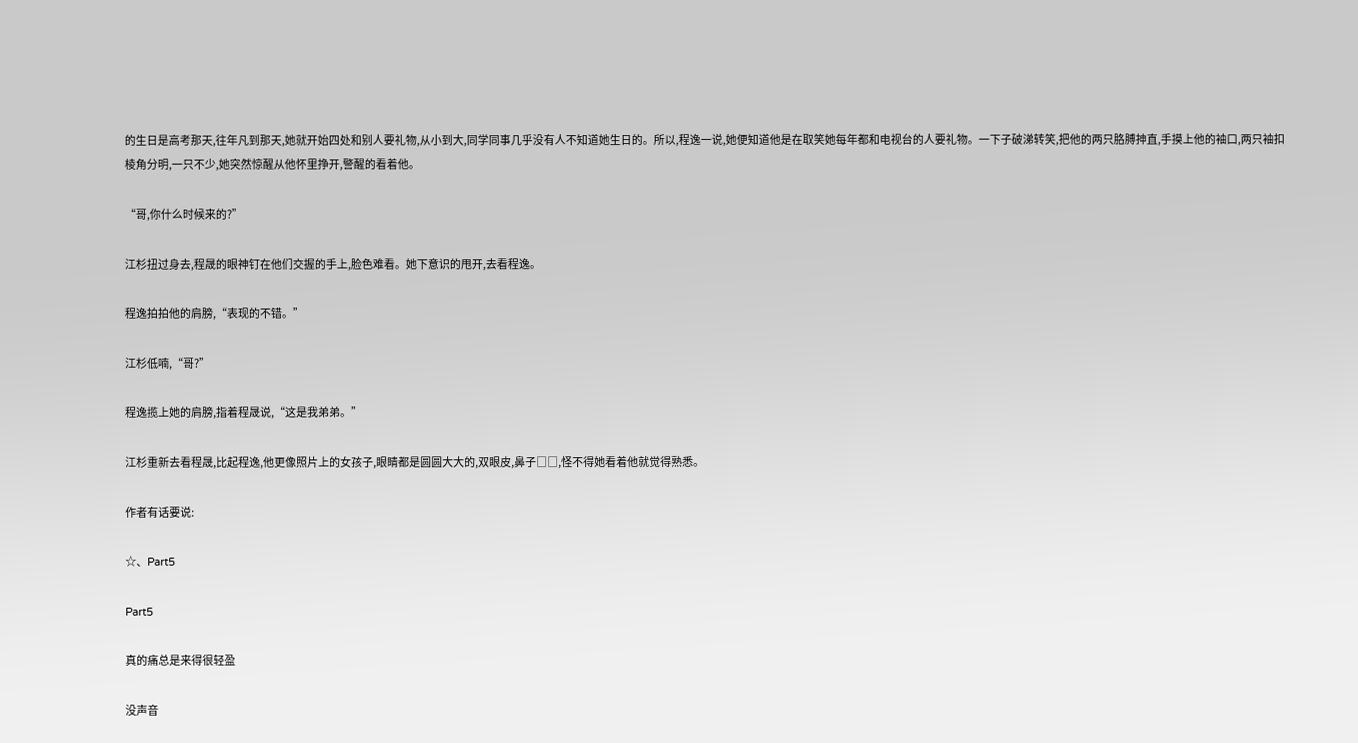的生日是高考那天,往年凡到那天,她就开始四处和别人要礼物,从小到大,同学同事几乎没有人不知道她生日的。所以,程逸一说,她便知道他是在取笑她每年都和电视台的人要礼物。一下子破涕转笑,把他的两只胳膊抻直,手摸上他的袖口,两只袖扣棱角分明,一只不少,她突然惊醒从他怀里挣开,警醒的看着他。

“哥,你什么时候来的?”

江杉扭过身去,程晟的眼神钉在他们交握的手上,脸色难看。她下意识的甩开,去看程逸。

程逸拍拍他的肩膀,“表现的不错。”

江杉低喃,“哥?”

程逸揽上她的肩膀,指着程晟说,“这是我弟弟。”

江杉重新去看程晟,比起程逸,他更像照片上的女孩子,眼睛都是圆圆大大的,双眼皮,鼻子□□,怪不得她看着他就觉得熟悉。

作者有话要说:

☆、Part5

Part5

真的痛总是来得很轻盈

没声音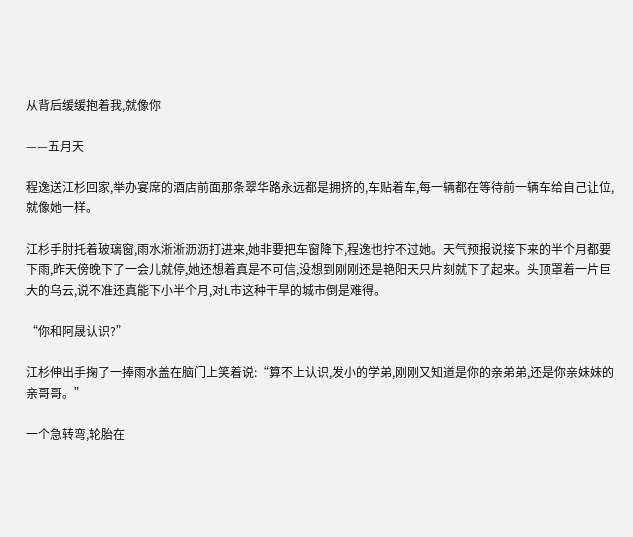从背后缓缓抱着我,就像你

——五月天

程逸送江杉回家,举办宴席的酒店前面那条翠华路永远都是拥挤的,车贴着车,每一辆都在等待前一辆车给自己让位,就像她一样。

江杉手肘托着玻璃窗,雨水淅淅沥沥打进来,她非要把车窗降下,程逸也拧不过她。天气预报说接下来的半个月都要下雨,昨天傍晚下了一会儿就停,她还想着真是不可信,没想到刚刚还是艳阳天只片刻就下了起来。头顶罩着一片巨大的乌云,说不准还真能下小半个月,对L市这种干旱的城市倒是难得。

“你和阿晟认识?”

江杉伸出手掬了一捧雨水盖在脑门上笑着说:“算不上认识,发小的学弟,刚刚又知道是你的亲弟弟,还是你亲妹妹的亲哥哥。”

一个急转弯,轮胎在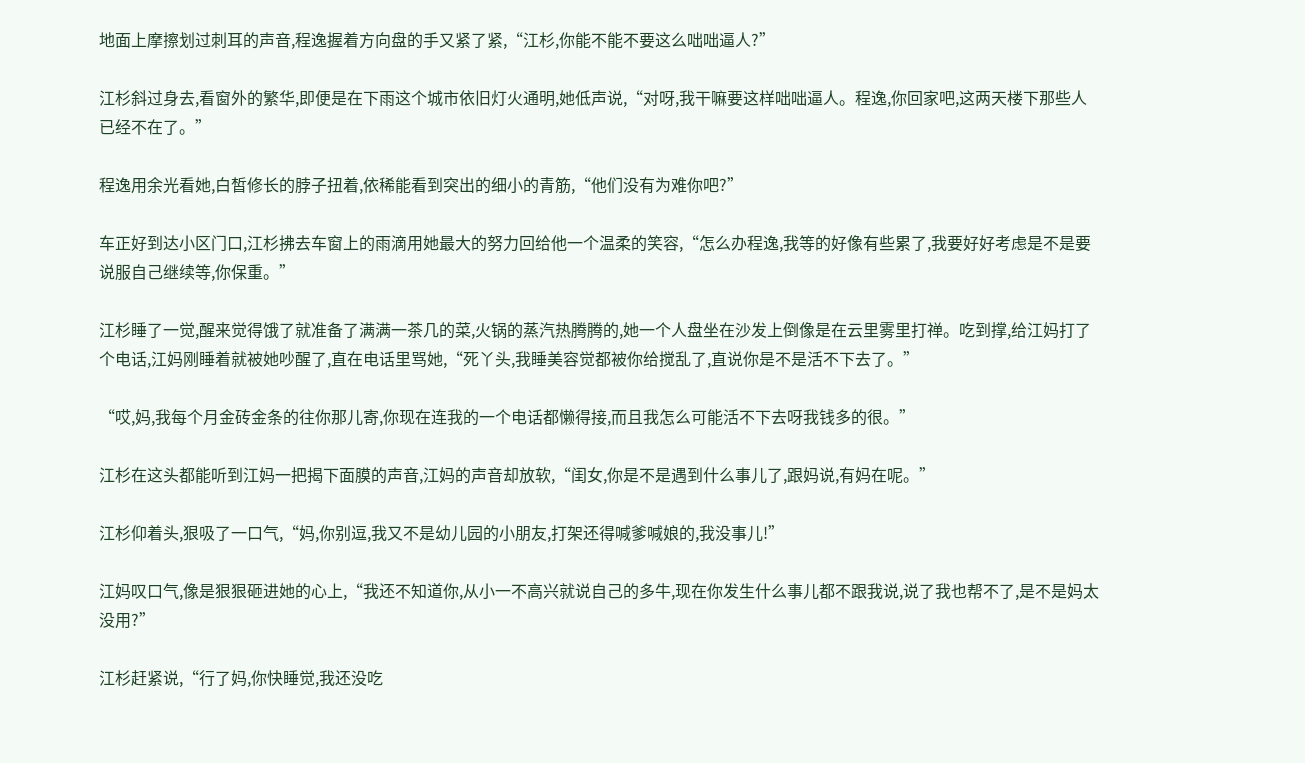地面上摩擦划过刺耳的声音,程逸握着方向盘的手又紧了紧,“江杉,你能不能不要这么咄咄逼人?”

江杉斜过身去,看窗外的繁华,即便是在下雨这个城市依旧灯火通明,她低声说,“对呀,我干嘛要这样咄咄逼人。程逸,你回家吧,这两天楼下那些人已经不在了。”

程逸用余光看她,白皙修长的脖子扭着,依稀能看到突出的细小的青筋,“他们没有为难你吧?”

车正好到达小区门口,江杉拂去车窗上的雨滴用她最大的努力回给他一个温柔的笑容,“怎么办程逸,我等的好像有些累了,我要好好考虑是不是要说服自己继续等,你保重。”

江杉睡了一觉,醒来觉得饿了就准备了满满一茶几的菜,火锅的蒸汽热腾腾的,她一个人盘坐在沙发上倒像是在云里雾里打禅。吃到撑,给江妈打了个电话,江妈刚睡着就被她吵醒了,直在电话里骂她,“死丫头,我睡美容觉都被你给搅乱了,直说你是不是活不下去了。”

“哎,妈,我每个月金砖金条的往你那儿寄,你现在连我的一个电话都懒得接,而且我怎么可能活不下去呀我钱多的很。”

江杉在这头都能听到江妈一把揭下面膜的声音,江妈的声音却放软,“闺女,你是不是遇到什么事儿了,跟妈说,有妈在呢。”

江杉仰着头,狠吸了一口气,“妈,你别逗,我又不是幼儿园的小朋友,打架还得喊爹喊娘的,我没事儿!”

江妈叹口气,像是狠狠砸进她的心上,“我还不知道你,从小一不高兴就说自己的多牛,现在你发生什么事儿都不跟我说,说了我也帮不了,是不是妈太没用?”

江杉赶紧说,“行了妈,你快睡觉,我还没吃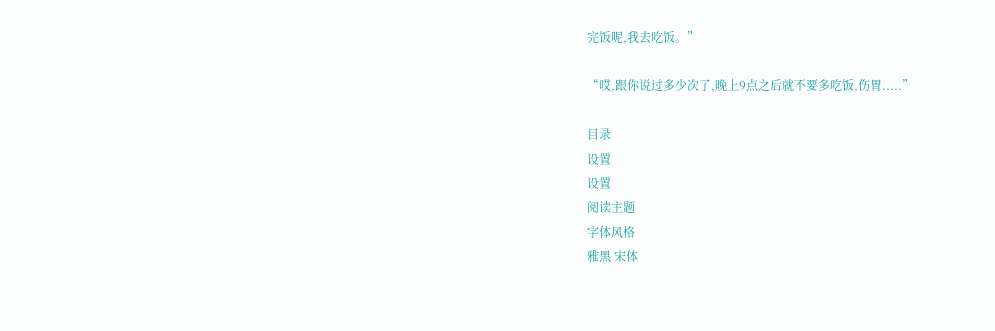完饭呢,我去吃饭。”

“哎,跟你说过多少次了,晚上9点之后就不要多吃饭,伤胃.....”

目录
设置
设置
阅读主题
字体风格
雅黑 宋体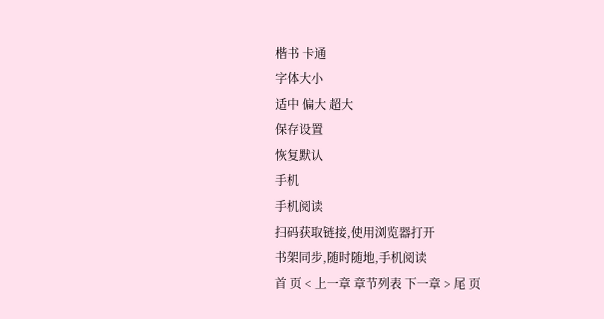楷书 卡通
字体大小
适中 偏大 超大
保存设置
恢复默认
手机
手机阅读
扫码获取链接,使用浏览器打开
书架同步,随时随地,手机阅读
首 页 < 上一章 章节列表 下一章 > 尾 页